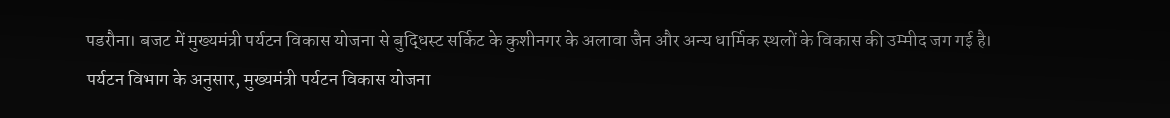पडरौना। बजट में मुख्यमंत्री पर्यटन विकास योजना से बुद्धिस्ट सर्किट के कुशीनगर के अलावा जैन और अन्य धार्मिक स्थलों के विकास की उम्मीद जग गई है।
पर्यटन विभाग के अनुसार, मुख्यमंत्री पर्यटन विकास योजना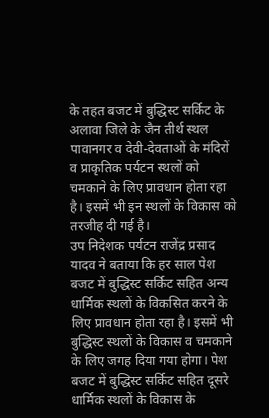के तहत बजट में बुद्धिस्ट सर्किट के अलावा जिले के जैन तीर्थ स्थल पावानगर व देवी-देवताओं के मंदिरों व प्राकृतिक पर्यटन स्थलों को चमकाने के लिए प्रावधान होता रहा है। इसमें भी इन स्थलों के विकास को तरजीह दी गई है।
उप निदेशक पर्यटन राजेंद्र प्रसाद यादव ने बताया कि हर साल पेश बजट में बुद्धिस्ट सर्किट सहित अन्य धार्मिक स्थलों के विकसित करने के लिए प्रावधान होता रहा है। इसमें भी बुद्धिस्ट स्थलों के विकास व चमकाने के लिए जगह दिया गया होगा। पेश बजट में बुद्धिस्ट सर्किट सहित दूसरे धार्मिक स्थलों के विकास के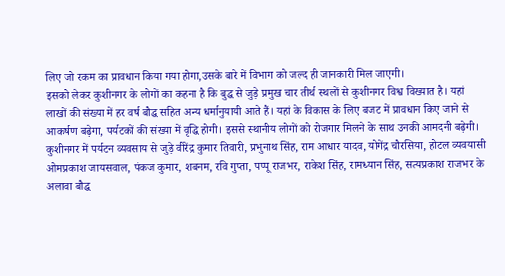लिए जो रकम का प्रावधान किया गया होगा,उसके बारे में विभाग को जल्द ही जानकारी मिल जाएगी।
इसको लेकर कुशीनगर के लोगों का कहना है कि बुद्ध से जुड़े प्रमुख चार तीर्थ स्थलों से कुशीनगर विश्व विख्यात है। यहां लाखों की संख्या में हर वर्ष बौद्ध सहित अन्य धर्मानुयायी आते हैं। यहां के विकास के लिए बजट में प्रावधान किए जाने से आकर्षण बढ़ेगा, पर्यटकों की संख्या में वृद्धि होगी। इससे स्थानीय लोगों को रोजगार मिलने के साथ उनकी आमदनी बढ़ेगी।
कुशीनगर में पर्यटन व्यवसाय से जुड़े वीरेंद्र कुमार तिवारी, प्रभुनाथ सिंह, राम आधार यादव, योगेंद्र चौरसिया, होटल व्यवयासी ओमप्रकाश जायसवाल, पंकज कुमार, शबनम, रवि गुप्ता, पप्पू राजभर, राकेश सिंह, रामध्यान सिंह, सत्यप्रकाश राजभर के अलावा बौद्ध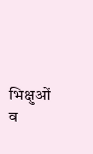भिक्षुओं व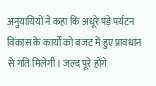अनुयायियों ने कहा कि अधूरे पड़े पर्यटन विकास के कार्यों को बजट में हुए प्रावधान से गति मिलेगी। जल्द पूरे होंगे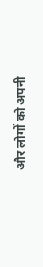और लोगों को अपनी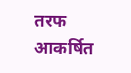तरफ आकर्षित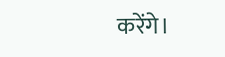करेंगे।